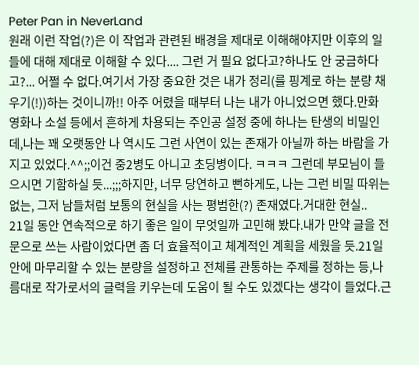Peter Pan in NeverLand
원래 이런 작업(?)은 이 작업과 관련된 배경을 제대로 이해해야지만 이후의 일들에 대해 제대로 이해할 수 있다.... 그런 거 필요 없다고?하나도 안 궁금하다고?... 어쩔 수 없다.여기서 가장 중요한 것은 내가 정리(를 핑계로 하는 분량 채우기(!))하는 것이니까!! 아주 어렸을 때부터 나는 내가 아니었으면 했다.만화 영화나 소설 등에서 흔하게 차용되는 주인공 설정 중에 하나는 탄생의 비밀인데,나는 꽤 오랫동안 나 역시도 그런 사연이 있는 존재가 아닐까 하는 바람을 가지고 있었다.^^;;이건 중2병도 아니고 초딩병이다. ㅋㅋㅋ 그런데 부모님이 들으시면 기함하실 듯...;;;하지만, 너무 당연하고 뻔하게도, 나는 그런 비밀 따위는 없는, 그저 남들처럼 보통의 현실을 사는 평범한(?) 존재였다.거대한 현실..
21일 동안 연속적으로 하기 좋은 일이 무엇일까 고민해 봤다.내가 만약 글을 전문으로 쓰는 사람이었다면 좀 더 효율적이고 체계적인 계획을 세웠을 듯.21일 안에 마무리할 수 있는 분량을 설정하고 전체를 관통하는 주제를 정하는 등,나름대로 작가로서의 글력을 키우는데 도움이 될 수도 있겠다는 생각이 들었다.근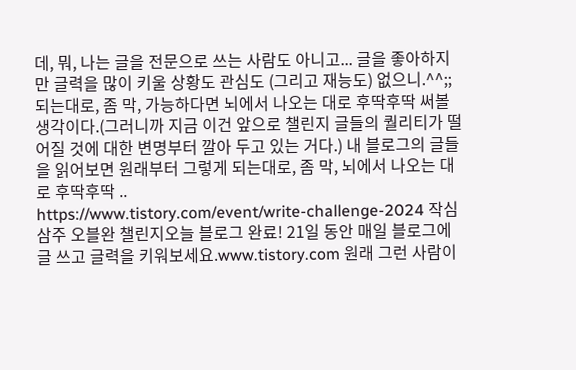데, 뭐, 나는 글을 전문으로 쓰는 사람도 아니고... 글을 좋아하지만 글력을 많이 키울 상황도 관심도 (그리고 재능도) 없으니.^^;;되는대로, 좀 막, 가능하다면 뇌에서 나오는 대로 후딱후딱 써볼 생각이다.(그러니까 지금 이건 앞으로 챌린지 글들의 퀄리티가 떨어질 것에 대한 변명부터 깔아 두고 있는 거다.) 내 블로그의 글들을 읽어보면 원래부터 그렇게 되는대로, 좀 막, 뇌에서 나오는 대로 후딱후딱 ..
https://www.tistory.com/event/write-challenge-2024 작심삼주 오블완 챌린지오늘 블로그 완료! 21일 동안 매일 블로그에 글 쓰고 글력을 키워보세요.www.tistory.com 원래 그런 사람이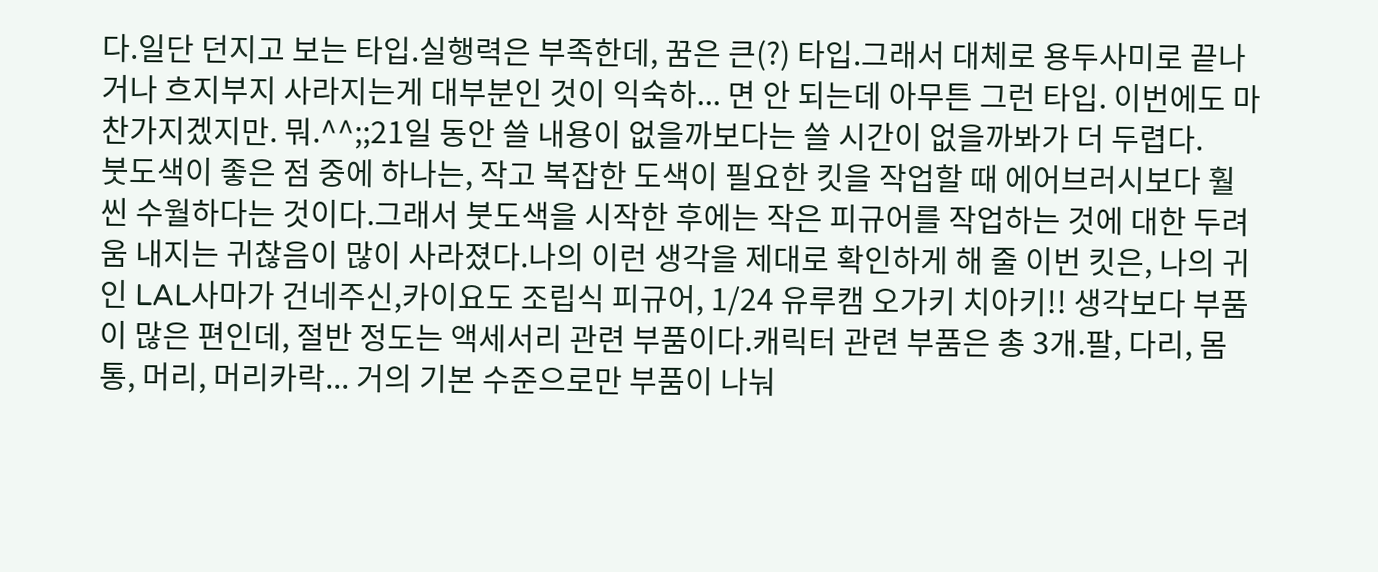다.일단 던지고 보는 타입.실행력은 부족한데, 꿈은 큰(?) 타입.그래서 대체로 용두사미로 끝나거나 흐지부지 사라지는게 대부분인 것이 익숙하... 면 안 되는데 아무튼 그런 타입. 이번에도 마찬가지겠지만. 뭐.^^;;21일 동안 쓸 내용이 없을까보다는 쓸 시간이 없을까봐가 더 두렵다.
붓도색이 좋은 점 중에 하나는, 작고 복잡한 도색이 필요한 킷을 작업할 때 에어브러시보다 훨씬 수월하다는 것이다.그래서 붓도색을 시작한 후에는 작은 피규어를 작업하는 것에 대한 두려움 내지는 귀찮음이 많이 사라졌다.나의 이런 생각을 제대로 확인하게 해 줄 이번 킷은, 나의 귀인 LAL사마가 건네주신,카이요도 조립식 피규어, 1/24 유루캠 오가키 치아키!! 생각보다 부품이 많은 편인데, 절반 정도는 액세서리 관련 부품이다.캐릭터 관련 부품은 총 3개.팔, 다리, 몸통, 머리, 머리카락... 거의 기본 수준으로만 부품이 나눠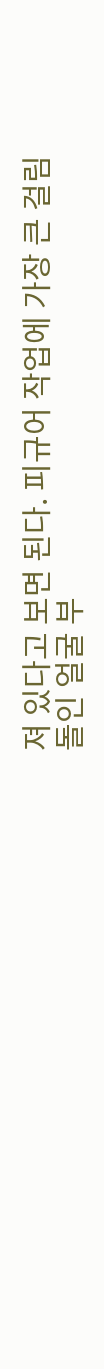져 있다고 보면 된다. 피규어 작업에 가장 큰 걸림돌인 얼굴 부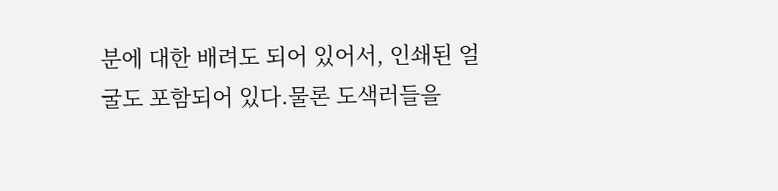분에 대한 배려도 되어 있어서, 인쇄된 얼굴도 포함되어 있다.물론 도색러들을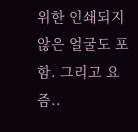위한 인쇄되지 않은 얼굴도 포함. 그리고 요즘..